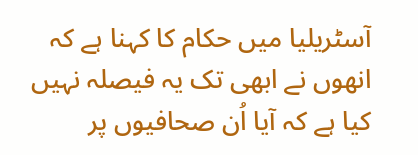آسٹریلیا میں حکام کا کہنا ہے کہ انھوں نے ابھی تک یہ فیصلہ نہیں کیا ہے کہ آیا اُن صحافیوں پر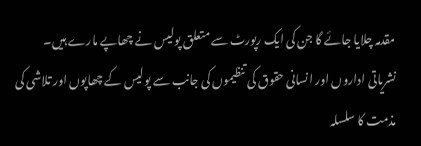مقدمہ چلایا جائے گا جن کی ایک رپورٹ سے متعلق پولیس نے چھاپے مارے ہیں۔
نشریاتی اداروں اور انسانی حقوق کی تنظیموں کی جانب سے پولیس کے چھاپوں اور تلاشی کی مذمت کا سلسلہ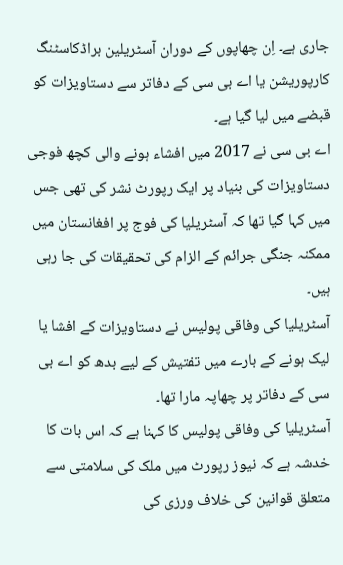جاری ہے۔ اِن چھاپوں کے دوران آسٹریلین براڈکاسٹنگ کارپوریشن یا اے بی سی کے دفاتر سے دستاویزات کو قبضے میں لیا گیا ہے۔
اے بی سی نے 2017 میں افشاء ہونے والی کچھ فوجی دستاویزات کی بنیاد پر ایک رپورٹ نشر کی تھی جس میں کہا گیا تھا کہ آسٹریلیا کی فوج پر افغانستان میں ممکنہ جنگی جرائم کے الزام کی تحقیقات کی جا رہی ہیں۔
آسٹریلیا کی وفاقی پولیس نے دستاویزات کے افشا یا لیک ہونے کے بارے میں تفتیش کے لیے بدھ کو اے بی سی کے دفاتر پر چھاپہ مارا تھا۔
آسٹریلیا کی وفاقی پولیس کا کہنا ہے کہ اس بات کا خدشہ ہے کہ نیوز رپورٹ میں ملک کی سلامتی سے متعلق قوانین کی خلاف ورزی کی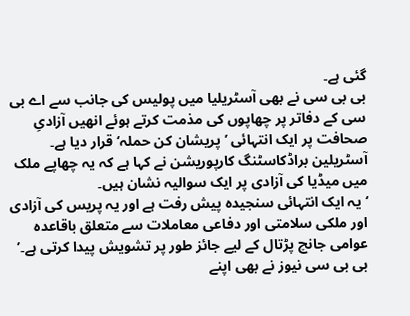گئی ہے۔
بی بی سی نے بھی آسٹریلیا میں پولیس کی جانب سے اے بی سی کے دفاتر پر چھاپوں کی مذمت کرتے ہوئے انھیں آزادیِ صحافت پر ایک انتہائی ’پریشان کن حملہ‘ قرار دیا ہے۔
آسٹریلین براڈکاسٹنگ کارپوریشن نے کہا ہے کہ یہ چھاپے ملک میں میڈیا کی آزادی پر ایک سوالیہ نشان ہیں۔
‘یہ ایک انتہائی سنجیدہ پیش رفت ہے اور یہ پریس کی آزادی اور ملکی سلامتی اور دفاعی معاملات سے متعلق باقاعدہ عوامی جانچ پڑتال کے لیے جائز طور پر تشویش پیدا کرتی ہے۔’
بی بی سی نیوز نے بھی اپنے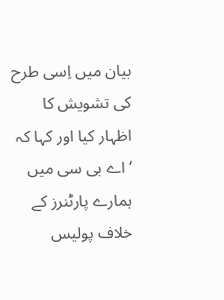بیان میں اِسی طرح کی تشویش کا اظہار کیا اور کہا کہ ‘اے بی سی میں ہمارے پارٹنرز کے خلاف پولیس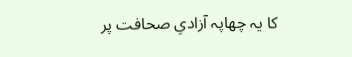کا یہ چھاپہ آزادیِ صحافت پر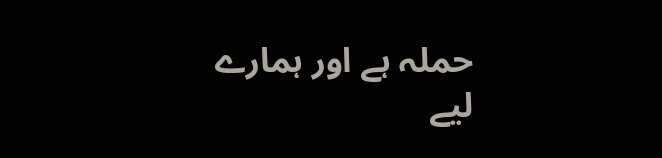حملہ ہے اور ہمارے لیے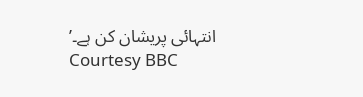انتہائی پریشان کن ہے۔’
Courtesy BBC